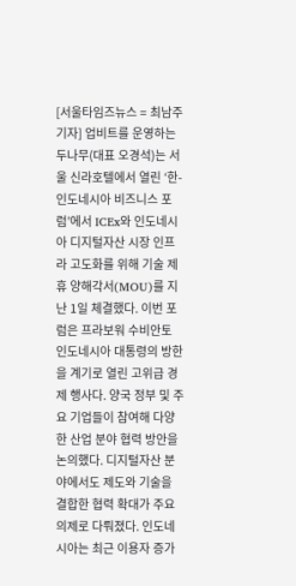[서울타임즈뉴스 = 최남주 기자] 업비트를 운영하는 두나무(대표 오경석)는 서울 신라호텔에서 열린 ‘한-인도네시아 비즈니스 포럼’에서 ICEx와 인도네시아 디지털자산 시장 인프라 고도화를 위해 기술 제휴 양해각서(MOU)를 지난 1일 체결했다. 이번 포럼은 프라보워 수비안토 인도네시아 대통령의 방한을 계기로 열린 고위급 경제 행사다. 양국 정부 및 주요 기업들이 참여해 다양한 산업 분야 협력 방안을 논의했다. 디지털자산 분야에서도 제도와 기술을 결합한 협력 확대가 주요 의제로 다뤄졌다. 인도네시아는 최근 이용자 증가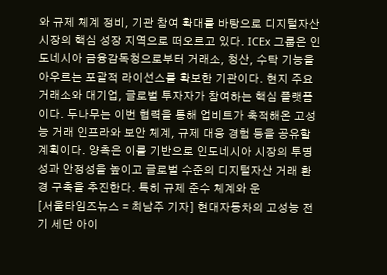와 규제 체계 정비, 기관 참여 확대를 바탕으로 디지털자산 시장의 핵심 성장 지역으로 떠오르고 있다. ICEx 그룹은 인도네시아 금융감독청으로부터 거래소, 청산, 수탁 기능을 아우르는 포괄적 라이선스를 확보한 기관이다. 현지 주요 거래소와 대기업, 글로벌 투자자가 참여하는 핵심 플랫폼이다. 두나무는 이번 협력을 통해 업비트가 축적해온 고성능 거래 인프라와 보안 체계, 규제 대응 경험 등을 공유할 계획이다. 양측은 이를 기반으로 인도네시아 시장의 투명성과 안정성을 높이고 글로벌 수준의 디지털자산 거래 환경 구축을 추진한다. 특히 규제 준수 체계와 운
[서울타임즈뉴스 = 최남주 기자] 현대자동차의 고성능 전기 세단 아이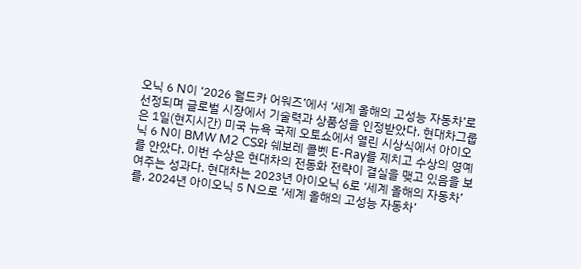오닉 6 N이 ‘2026 월드카 어워즈’에서 ‘세계 올해의 고성능 자동차’로 선정되며 글로벌 시장에서 기술력과 상품성을 인정받았다. 현대차그룹은 1일(현지시간) 미국 뉴욕 국제 오토쇼에서 열린 시상식에서 아이오닉 6 N이 BMW M2 CS와 쉐보레 콜벳 E-Ray를 제치고 수상의 영예를 안았다. 이번 수상은 현대차의 전동화 전략이 결실을 맺고 있음을 보여주는 성과다. 현대차는 2023년 아이오닉 6로 ‘세계 올해의 자동차’를, 2024년 아이오닉 5 N으로 ‘세계 올해의 고성능 자동차’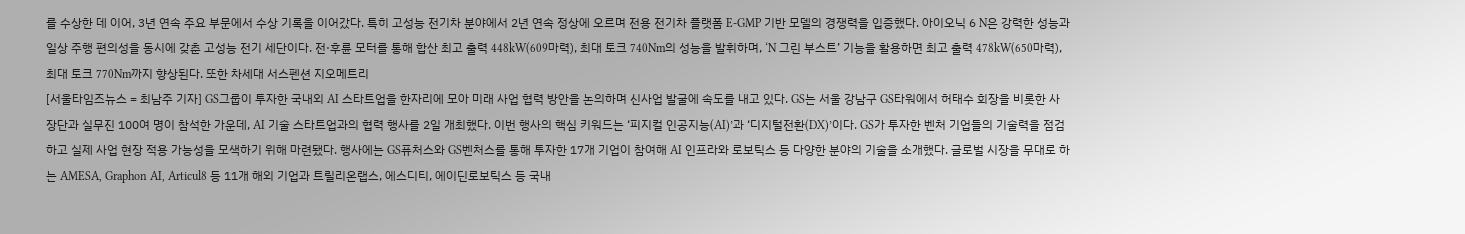를 수상한 데 이어, 3년 연속 주요 부문에서 수상 기록을 이어갔다. 특히 고성능 전기차 분야에서 2년 연속 정상에 오르며 전용 전기차 플랫폼 E-GMP 기반 모델의 경쟁력을 입증했다. 아이오닉 6 N은 강력한 성능과 일상 주행 편의성을 동시에 갖춘 고성능 전기 세단이다. 전·후륜 모터를 통해 합산 최고 출력 448kW(609마력), 최대 토크 740Nm의 성능을 발휘하며, ‘N 그린 부스트’ 기능을 활용하면 최고 출력 478kW(650마력), 최대 토크 770Nm까지 향상된다. 또한 차세대 서스펜션 지오메트리
[서울타임즈뉴스 = 최남주 기자] GS그룹이 투자한 국내외 AI 스타트업을 한자리에 모아 미래 사업 협력 방안을 논의하며 신사업 발굴에 속도를 내고 있다. GS는 서울 강남구 GS타워에서 허태수 회장을 비롯한 사장단과 실무진 100여 명이 참석한 가운데, AI 기술 스타트업과의 협력 행사를 2일 개최했다. 이번 행사의 핵심 키워드는 ‘피지컬 인공지능(AI)’과 ‘디지털전환(DX)’이다. GS가 투자한 벤처 기업들의 기술력을 점검하고 실제 사업 현장 적용 가능성을 모색하기 위해 마련됐다. 행사에는 GS퓨처스와 GS벤처스를 통해 투자한 17개 기업이 참여해 AI 인프라와 로보틱스 등 다양한 분야의 기술을 소개했다. 글로벌 시장을 무대로 하는 AMESA, Graphon AI, Articul8 등 11개 해외 기업과 트릴리온랩스, 에스디티, 에이딘로보틱스 등 국내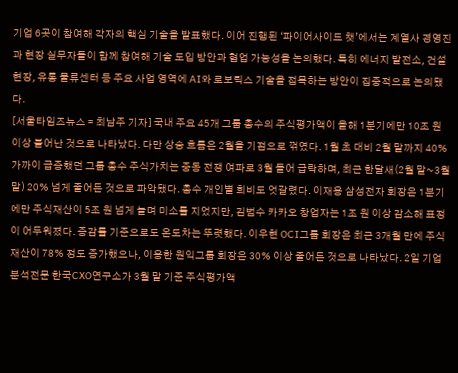기업 6곳이 참여해 각자의 핵심 기술을 발표했다. 이어 진행된 ‘파이어사이드 챗’에서는 계열사 경영진과 현장 실무자들이 함께 참여해 기술 도입 방안과 협업 가능성을 논의했다. 특히 에너지 발전소, 건설 현장, 유통 물류센터 등 주요 사업 영역에 AI와 로보틱스 기술을 접목하는 방안이 집중적으로 논의됐다.
[서울타임즈뉴스 = 최남주 기자] 국내 주요 45개 그룹 총수의 주식평가액이 올해 1분기에만 10조 원 이상 불어난 것으로 나타났다. 다만 상승 흐름은 2월을 기점으로 꺾였다. 1월 초 대비 2월 말까지 40% 가까이 급증했던 그룹 총수 주식가치는 중동 전쟁 여파로 3월 들어 급락하며, 최근 한달새(2월 말~3월 말) 20% 넘게 줄어든 것으로 파악됐다. 총수 개인별 희비도 엇갈렸다. 이재용 삼성전자 회장은 1분기에만 주식재산이 5조 원 넘게 늘며 미소를 지었지만, 김범수 카카오 창업자는 1조 원 이상 감소해 표정이 어두워졌다. 증감률 기준으로도 온도차는 뚜렷했다. 이우현 OCI그룹 회장은 최근 3개월 만에 주식재산이 78% 정도 증가했으나, 이용한 원익그룹 회장은 30% 이상 줄어든 것으로 나타났다. 2일 기업분석전문 한국CXO연구소가 3월 말 기준 주식평가액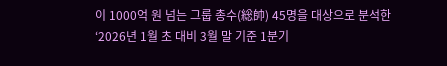이 1000억 원 넘는 그룹 총수(総帥) 45명을 대상으로 분석한 ‘2026년 1월 초 대비 3월 말 기준 1분기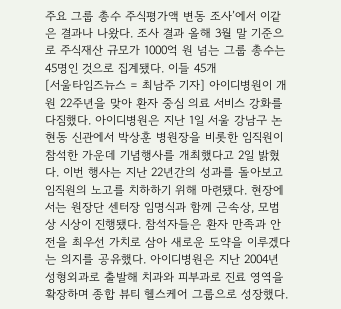주요 그룹 총수 주식평가액 변동 조사’에서 이같은 결과나 나왔다. 조사 결과 올해 3월 말 기준으로 주식재산 규모가 1000억 원 넘는 그룹 총수는 45명인 것으로 집계됐다. 이들 45개
[서울타임즈뉴스 = 최남주 기자] 아이디병원이 개원 22주년을 맞아 환자 중심 의료 서비스 강화를 다짐했다. 아이디병원은 지난 1일 서울 강남구 논현동 신관에서 박상훈 병원장을 비롯한 임직원이 참석한 가운데 기념행사를 개최했다고 2일 밝혔다. 이번 행사는 지난 22년간의 성과를 돌아보고 임직원의 노고를 치하하기 위해 마련됐다. 현장에서는 원장단 센터장 임명식과 함께 근속상, 모범상 시상이 진행됐다. 참석자들은 환자 만족과 안전을 최우선 가치로 삼아 새로운 도약을 이루겠다는 의지를 공유했다. 아이디병원은 지난 2004년 성형외과로 출발해 치과와 피부과로 진료 영역을 확장하며 종합 뷰티 헬스케어 그룹으로 성장했다.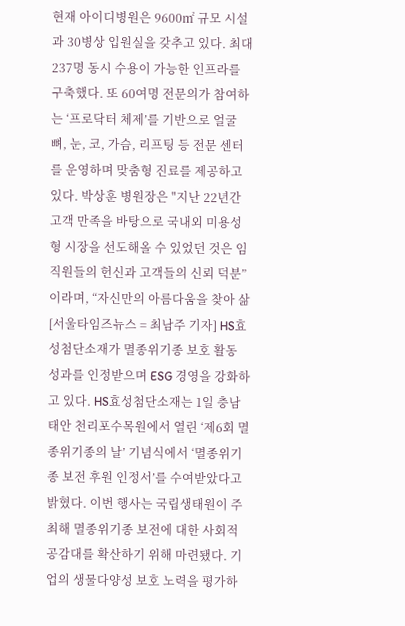현재 아이디병원은 9600㎡ 규모 시설과 30병상 입원실을 갖추고 있다. 최대 237명 동시 수용이 가능한 인프라를 구축했다. 또 60여명 전문의가 참여하는 ‘프로닥터 체제’를 기반으로 얼굴 뼈, 눈, 코, 가슴, 리프팅 등 전문 센터를 운영하며 맞춤형 진료를 제공하고 있다. 박상훈 병원장은 "지난 22년간 고객 만족을 바탕으로 국내외 미용성형 시장을 선도해올 수 있었던 것은 임직원들의 헌신과 고객들의 신뢰 덕분”이라며, “자신만의 아름다움을 찾아 삶
[서울타임즈뉴스 = 최남주 기자] HS효성첨단소재가 멸종위기종 보호 활동 성과를 인정받으며 ESG 경영을 강화하고 있다. HS효성첨단소재는 1일 충남 태안 천리포수목원에서 열린 ‘제6회 멸종위기종의 날’ 기념식에서 ‘멸종위기종 보전 후원 인정서’를 수여받았다고 밝혔다. 이번 행사는 국립생태원이 주최해 멸종위기종 보전에 대한 사회적 공감대를 확산하기 위해 마련됐다. 기업의 생물다양성 보호 노력을 평가하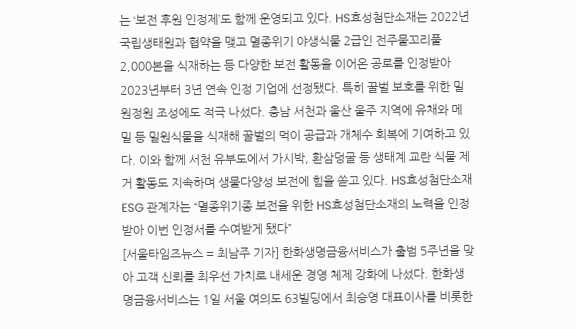는 ‘보전 후원 인정제’도 함께 운영되고 있다. HS효성첨단소재는 2022년 국립생태원과 협약을 맺고 멸종위기 야생식물 2급인 전주물꼬리풀 2,000본을 식재하는 등 다양한 보전 활동을 이어온 공로를 인정받아 2023년부터 3년 연속 인정 기업에 선정됐다. 특히 꿀벌 보호를 위한 밀원정원 조성에도 적극 나섰다. 충남 서천과 울산 울주 지역에 유채와 메밀 등 밀원식물을 식재해 꿀벌의 먹이 공급과 개체수 회복에 기여하고 있다. 이와 함께 서천 유부도에서 가시박, 환삼덩굴 등 생태계 교란 식물 제거 활동도 지속하며 생물다양성 보전에 힘을 쏟고 있다. HS효성첨단소재 ESG 관계자는 “멸종위기종 보전을 위한 HS효성첨단소재의 노력을 인정받아 이번 인정서를 수여받게 됐다”
[서울타임즈뉴스 = 최남주 기자] 한화생명금융서비스가 출범 5주년을 맞아 고객 신뢰를 최우선 가치로 내세운 경영 체제 강화에 나섰다. 한화생명금융서비스는 1일 서울 여의도 63빌딩에서 최승영 대표이사를 비롯한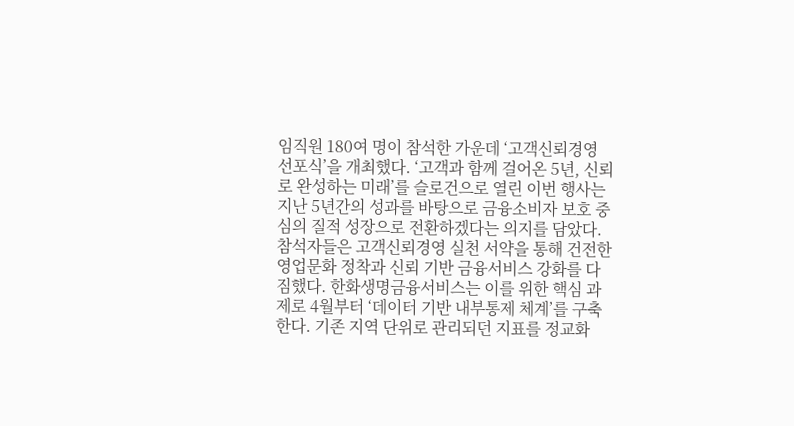임직원 180여 명이 참석한 가운데 ‘고객신뢰경영 선포식’을 개최했다. ‘고객과 함께 걸어온 5년, 신뢰로 완성하는 미래’를 슬로건으로 열린 이번 행사는 지난 5년간의 성과를 바탕으로 금융소비자 보호 중심의 질적 성장으로 전환하겠다는 의지를 담았다. 참석자들은 고객신뢰경영 실천 서약을 통해 건전한 영업문화 정착과 신뢰 기반 금융서비스 강화를 다짐했다. 한화생명금융서비스는 이를 위한 핵심 과제로 4월부터 ‘데이터 기반 내부통제 체계’를 구축한다. 기존 지역 단위로 관리되던 지표를 정교화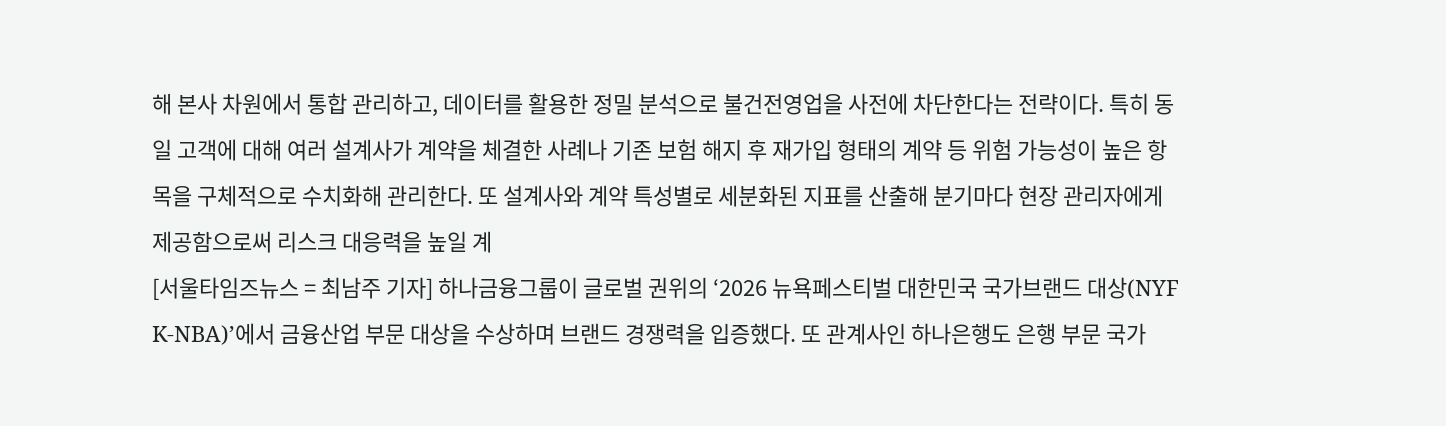해 본사 차원에서 통합 관리하고, 데이터를 활용한 정밀 분석으로 불건전영업을 사전에 차단한다는 전략이다. 특히 동일 고객에 대해 여러 설계사가 계약을 체결한 사례나 기존 보험 해지 후 재가입 형태의 계약 등 위험 가능성이 높은 항목을 구체적으로 수치화해 관리한다. 또 설계사와 계약 특성별로 세분화된 지표를 산출해 분기마다 현장 관리자에게 제공함으로써 리스크 대응력을 높일 계
[서울타임즈뉴스 = 최남주 기자] 하나금융그룹이 글로벌 권위의 ‘2026 뉴욕페스티벌 대한민국 국가브랜드 대상(NYF K-NBA)’에서 금융산업 부문 대상을 수상하며 브랜드 경쟁력을 입증했다. 또 관계사인 하나은행도 은행 부문 국가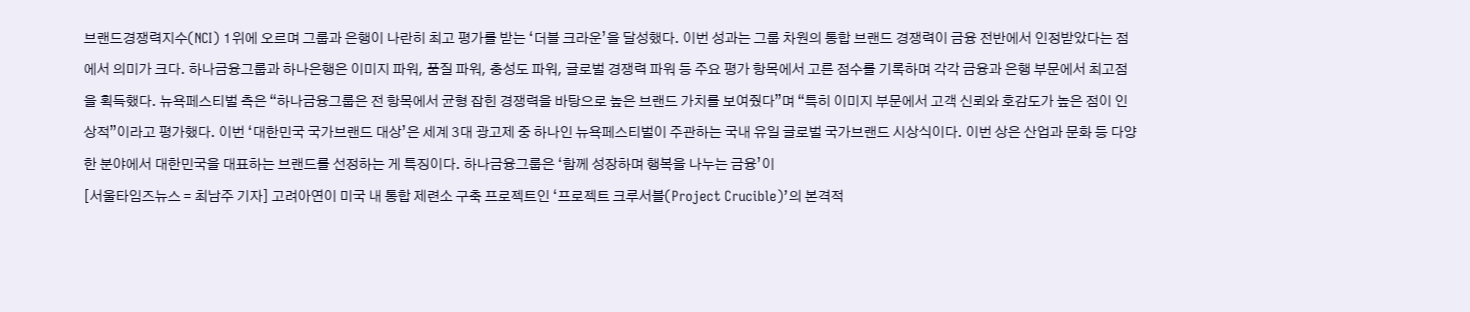브랜드경쟁력지수(NCI) 1위에 오르며 그룹과 은행이 나란히 최고 평가를 받는 ‘더블 크라운’을 달성했다. 이번 성과는 그룹 차원의 통합 브랜드 경쟁력이 금융 전반에서 인정받았다는 점에서 의미가 크다. 하나금융그룹과 하나은행은 이미지 파워, 품질 파워, 충성도 파워, 글로벌 경쟁력 파워 등 주요 평가 항목에서 고른 점수를 기록하며 각각 금융과 은행 부문에서 최고점을 획득했다. 뉴욕페스티벌 측은 “하나금융그룹은 전 항목에서 균형 잡힌 경쟁력을 바탕으로 높은 브랜드 가치를 보여줬다”며 “특히 이미지 부문에서 고객 신뢰와 호감도가 높은 점이 인상적”이라고 평가했다. 이번 ‘대한민국 국가브랜드 대상’은 세계 3대 광고제 중 하나인 뉴욕페스티벌이 주관하는 국내 유일 글로벌 국가브랜드 시상식이다. 이번 상은 산업과 문화 등 다양한 분야에서 대한민국을 대표하는 브랜드를 선정하는 게 특징이다. 하나금융그룹은 ‘함께 성장하며 행복을 나누는 금융’이
[서울타임즈뉴스 = 최남주 기자] 고려아연이 미국 내 통합 제련소 구축 프로젝트인 ‘프로젝트 크루서블(Project Crucible)’의 본격적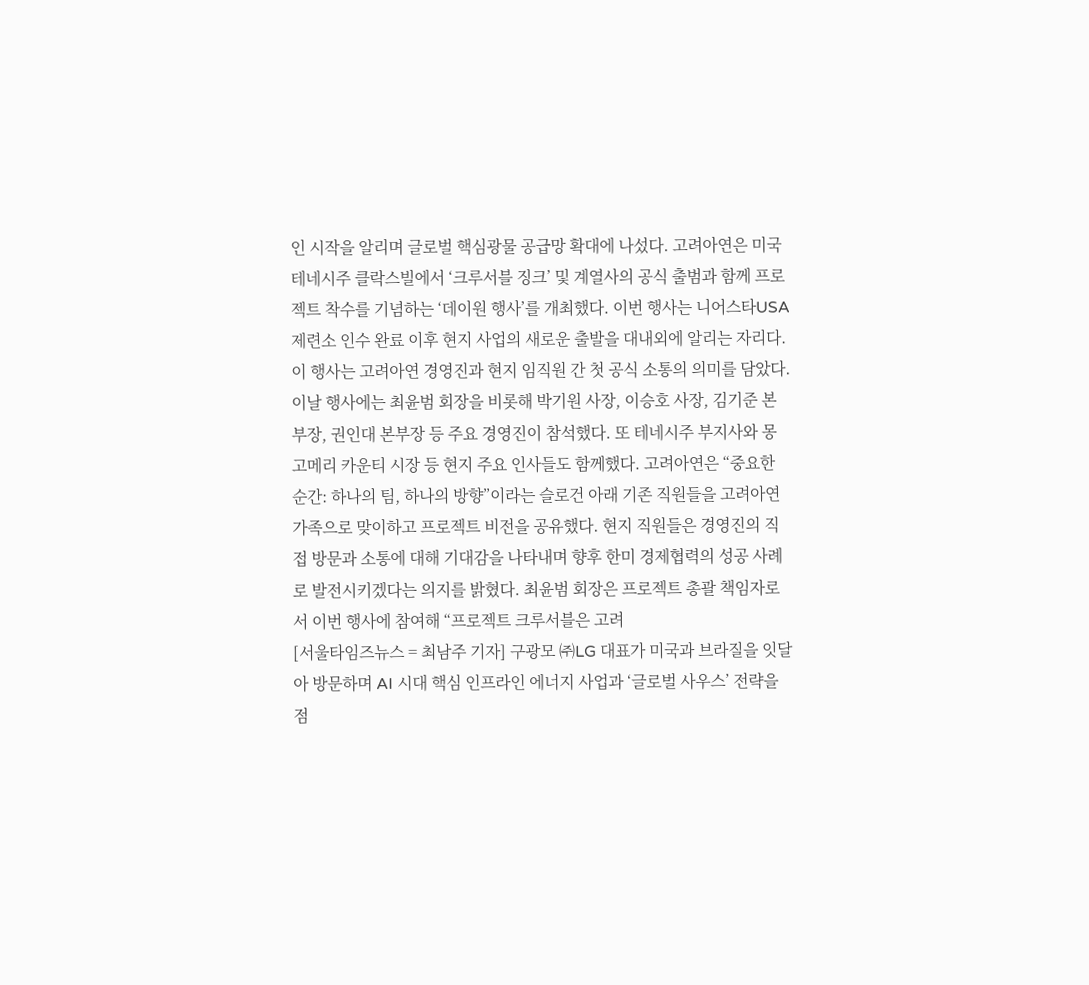인 시작을 알리며 글로벌 핵심광물 공급망 확대에 나섰다. 고려아연은 미국 테네시주 클락스빌에서 ‘크루서블 징크’ 및 계열사의 공식 출범과 함께 프로젝트 착수를 기념하는 ‘데이원 행사’를 개최했다. 이번 행사는 니어스타USA 제련소 인수 완료 이후 현지 사업의 새로운 출발을 대내외에 알리는 자리다. 이 행사는 고려아연 경영진과 현지 임직원 간 첫 공식 소통의 의미를 담았다. 이날 행사에는 최윤범 회장을 비롯해 박기원 사장, 이승호 사장, 김기준 본부장, 권인대 본부장 등 주요 경영진이 참석했다. 또 테네시주 부지사와 몽고메리 카운티 시장 등 현지 주요 인사들도 함께했다. 고려아연은 “중요한 순간: 하나의 팀, 하나의 방향”이라는 슬로건 아래 기존 직원들을 고려아연 가족으로 맞이하고 프로젝트 비전을 공유했다. 현지 직원들은 경영진의 직접 방문과 소통에 대해 기대감을 나타내며 향후 한미 경제협력의 성공 사례로 발전시키겠다는 의지를 밝혔다. 최윤범 회장은 프로젝트 총괄 책임자로서 이번 행사에 참여해 “프로젝트 크루서블은 고려
[서울타임즈뉴스 = 최남주 기자] 구광모 ㈜LG 대표가 미국과 브라질을 잇달아 방문하며 AI 시대 핵심 인프라인 에너지 사업과 ‘글로벌 사우스’ 전략을 점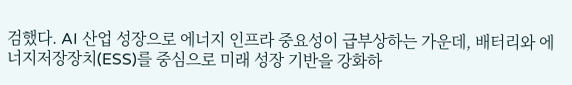검했다. AI 산업 성장으로 에너지 인프라 중요성이 급부상하는 가운데, 배터리와 에너지저장장치(ESS)를 중심으로 미래 성장 기반을 강화하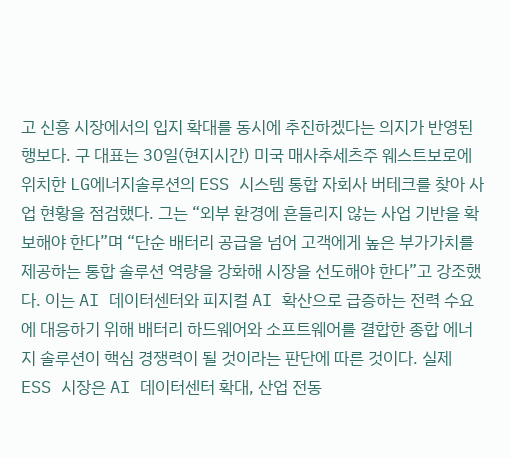고 신흥 시장에서의 입지 확대를 동시에 추진하겠다는 의지가 반영된 행보다. 구 대표는 30일(현지시간) 미국 매사추세츠주 웨스트보로에 위치한 LG에너지솔루션의 ESS 시스템 통합 자회사 버테크를 찾아 사업 현황을 점검했다. 그는 “외부 환경에 흔들리지 않는 사업 기반을 확보해야 한다”며 “단순 배터리 공급을 넘어 고객에게 높은 부가가치를 제공하는 통합 솔루션 역량을 강화해 시장을 선도해야 한다”고 강조했다. 이는 AI 데이터센터와 피지컬 AI 확산으로 급증하는 전력 수요에 대응하기 위해 배터리 하드웨어와 소프트웨어를 결합한 종합 에너지 솔루션이 핵심 경쟁력이 될 것이라는 판단에 따른 것이다. 실제 ESS 시장은 AI 데이터센터 확대, 산업 전동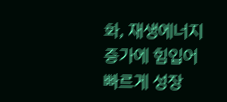화, 재생에너지 증가에 힘입어 빠르게 성장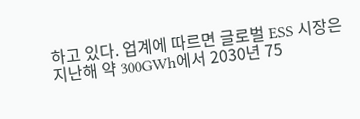하고 있다. 업계에 따르면 글로벌 ESS 시장은 지난해 약 300GWh에서 2030년 75